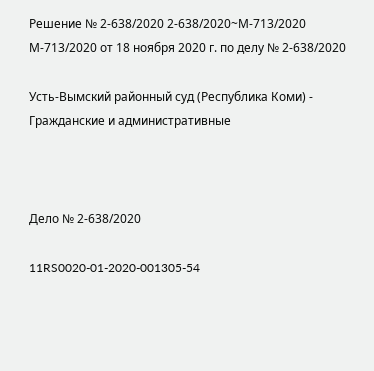Решение № 2-638/2020 2-638/2020~М-713/2020 М-713/2020 от 18 ноября 2020 г. по делу № 2-638/2020

Усть-Вымский районный суд (Республика Коми) - Гражданские и административные



Дело № 2-638/2020

11RS0020-01-2020-001305-54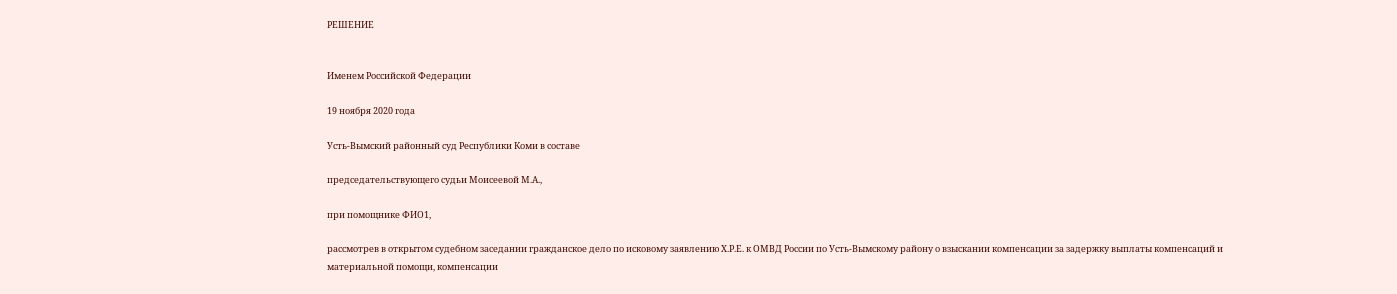РЕШЕНИЕ


Именем Российской Федерации

19 ноября 2020 года

Усть-Вымский районный суд Республики Коми в составе

председательствующего судьи Моисеевой М.А.,

при помощнике ФИО1,

рассмотрев в открытом судебном заседании гражданское дело по исковому заявлению Х.Р.Е. к ОМВД России по Усть-Вымскому району о взыскании компенсации за задержку выплаты компенсаций и материальной помощи, компенсации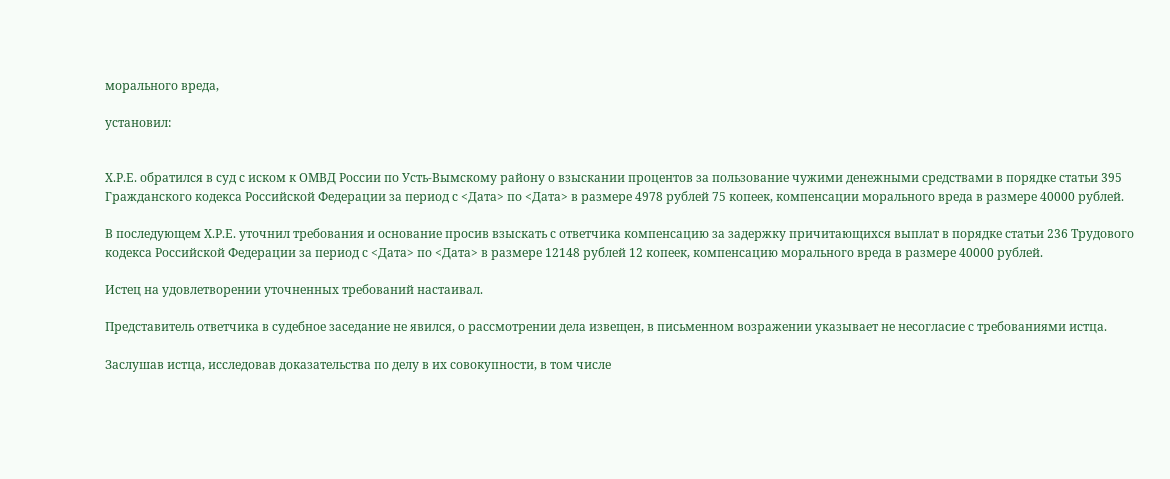морального вреда,

установил:


Х.Р.Е. обратился в суд с иском к ОМВД России по Усть-Вымскому району о взыскании процентов за пользование чужими денежными средствами в порядке статьи 395 Гражданского кодекса Российской Федерации за период с <Дата> по <Дата> в размере 4978 рублей 75 копеек, компенсации морального вреда в размере 40000 рублей.

В последующем Х.Р.Е. уточнил требования и основание просив взыскать с ответчика компенсацию за задержку причитающихся выплат в порядке статьи 236 Трудового кодекса Российской Федерации за период с <Дата> по <Дата> в размере 12148 рублей 12 копеек, компенсацию морального вреда в размере 40000 рублей.

Истец на удовлетворении уточненных требований настаивал.

Представитель ответчика в судебное заседание не явился, о рассмотрении дела извещен, в письменном возражении указывает не несогласие с требованиями истца.

Заслушав истца, исследовав доказательства по делу в их совокупности, в том числе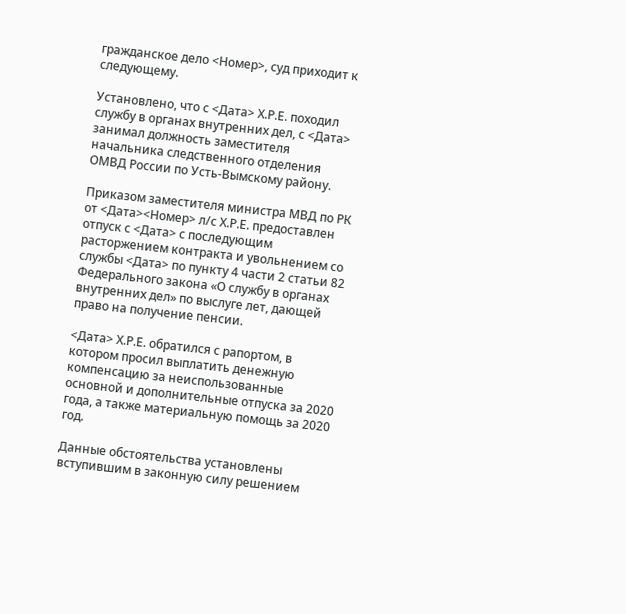гражданское дело <Номер>, суд приходит к следующему.

Установлено, что с <Дата> Х.Р.Е. походил службу в органах внутренних дел, с <Дата> занимал должность заместителя начальника следственного отделения ОМВД России по Усть-Вымскому району.

Приказом заместителя министра МВД по РК от <Дата><Номер> л/с Х.Р.Е. предоставлен отпуск с <Дата> с последующим расторжением контракта и увольнением со службы <Дата> по пункту 4 части 2 статьи 82 Федерального закона «О службу в органах внутренних дел» по выслуге лет, дающей право на получение пенсии.

<Дата> Х.Р.Е. обратился с рапортом, в котором просил выплатить денежную компенсацию за неиспользованные основной и дополнительные отпуска за 2020 года, а также материальную помощь за 2020 год.

Данные обстоятельства установлены вступившим в законную силу решением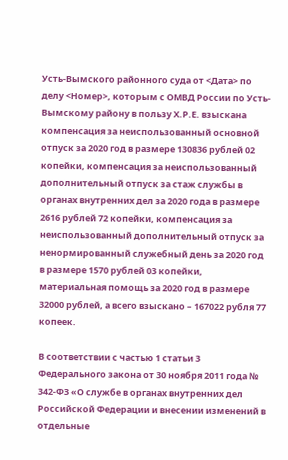Усть-Вымского районного суда от <Дата> по делу <Номер>, которым с ОМВД России по Усть-Вымскому району в пользу Х.Р.Е. взыскана компенсация за неиспользованный основной отпуск за 2020 год в размере 130836 рублей 02 копейки, компенсация за неиспользованный дополнительный отпуск за стаж службы в органах внутренних дел за 2020 года в размере 2616 рублей 72 копейки, компенсация за неиспользованный дополнительный отпуск за ненормированный служебный день за 2020 год в размере 1570 рублей 03 копейки, материальная помощь за 2020 год в размере 32000 рублей, а всего взыскано – 167022 рубля 77 копеек.

В соответствии с частью 1 статьи 3 Федерального закона от 30 ноября 2011 года № 342-ФЗ «О службе в органах внутренних дел Российской Федерации и внесении изменений в отдельные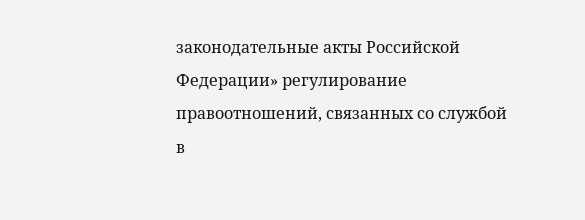законодательные акты Российской Федерации» регулирование правоотношений, связанных со службой в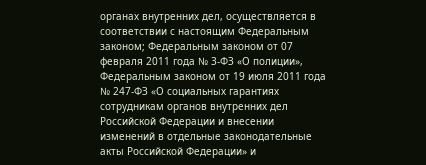органах внутренних дел, осуществляется в соответствии с настоящим Федеральным законом; Федеральным законом от 07 февраля 2011 года № 3-ФЗ «О полиции», Федеральным законом от 19 июля 2011 года № 247-ФЗ «О социальных гарантиях сотрудникам органов внутренних дел Российской Федерации и внесении изменений в отдельные законодательные акты Российской Федерации» и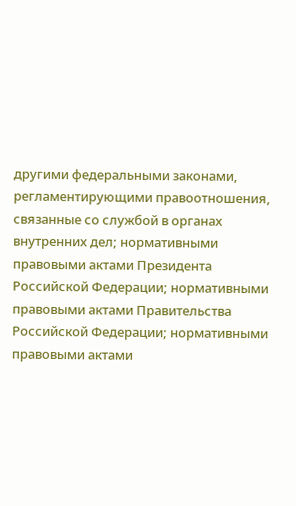другими федеральными законами, регламентирующими правоотношения, связанные со службой в органах внутренних дел; нормативными правовыми актами Президента Российской Федерации; нормативными правовыми актами Правительства Российской Федерации; нормативными правовыми актами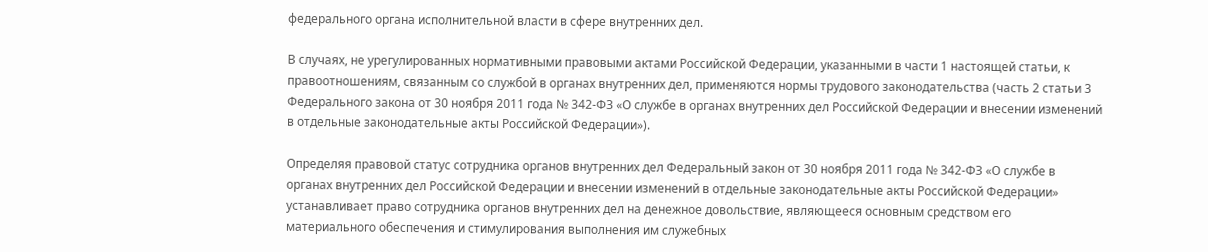федерального органа исполнительной власти в сфере внутренних дел.

В случаях, не урегулированных нормативными правовыми актами Российской Федерации, указанными в части 1 настоящей статьи, к правоотношениям, связанным со службой в органах внутренних дел, применяются нормы трудового законодательства (часть 2 статьи 3 Федерального закона от 30 ноября 2011 года № 342-ФЗ «О службе в органах внутренних дел Российской Федерации и внесении изменений в отдельные законодательные акты Российской Федерации»).

Определяя правовой статус сотрудника органов внутренних дел Федеральный закон от 30 ноября 2011 года № 342-ФЗ «О службе в органах внутренних дел Российской Федерации и внесении изменений в отдельные законодательные акты Российской Федерации» устанавливает право сотрудника органов внутренних дел на денежное довольствие, являющееся основным средством его материального обеспечения и стимулирования выполнения им служебных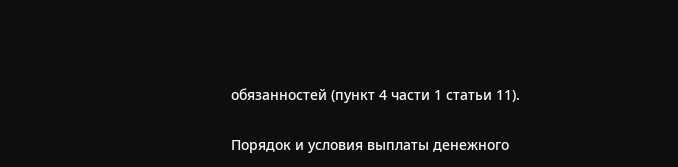обязанностей (пункт 4 части 1 статьи 11).

Порядок и условия выплаты денежного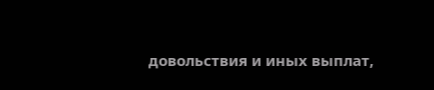довольствия и иных выплат,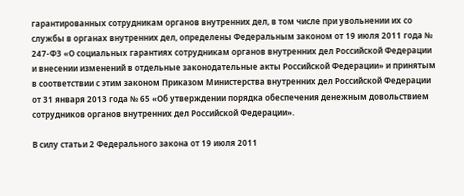гарантированных сотрудникам органов внутренних дел, в том числе при увольнении их со службы в органах внутренних дел, определены Федеральным законом от 19 июля 2011 года № 247-ФЗ «О социальных гарантиях сотрудникам органов внутренних дел Российской Федерации и внесении изменений в отдельные законодательные акты Российской Федерации» и принятым в соответствии с этим законом Приказом Министерства внутренних дел Российской Федерации от 31 января 2013 года № 65 «Об утверждении порядка обеспечения денежным довольствием сотрудников органов внутренних дел Российской Федерации».

В силу статьи 2 Федерального закона от 19 июля 2011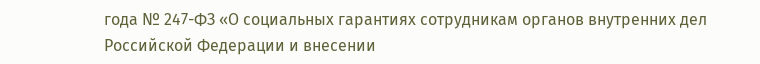года № 247-ФЗ «О социальных гарантиях сотрудникам органов внутренних дел Российской Федерации и внесении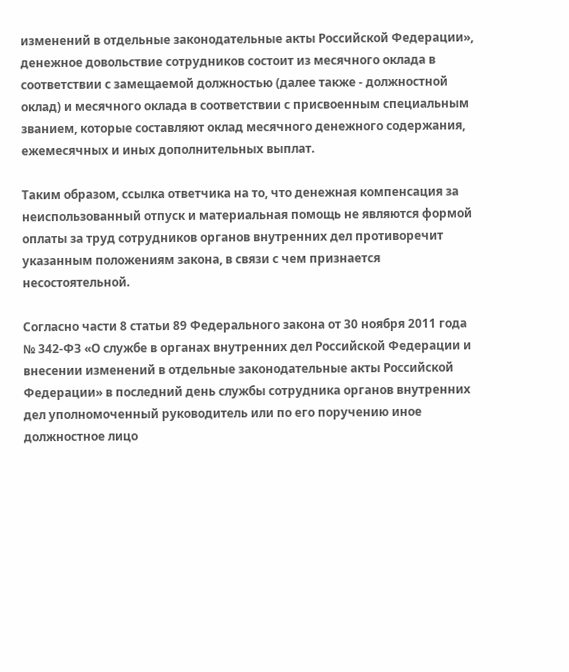изменений в отдельные законодательные акты Российской Федерации», денежное довольствие сотрудников состоит из месячного оклада в соответствии с замещаемой должностью (далее также - должностной оклад) и месячного оклада в соответствии с присвоенным специальным званием, которые составляют оклад месячного денежного содержания, ежемесячных и иных дополнительных выплат.

Таким образом, ссылка ответчика на то, что денежная компенсация за неиспользованный отпуск и материальная помощь не являются формой оплаты за труд сотрудников органов внутренних дел противоречит указанным положениям закона, в связи с чем признается несостоятельной.

Согласно части 8 статьи 89 Федерального закона от 30 ноября 2011 года № 342-ФЗ «О службе в органах внутренних дел Российской Федерации и внесении изменений в отдельные законодательные акты Российской Федерации» в последний день службы сотрудника органов внутренних дел уполномоченный руководитель или по его поручению иное должностное лицо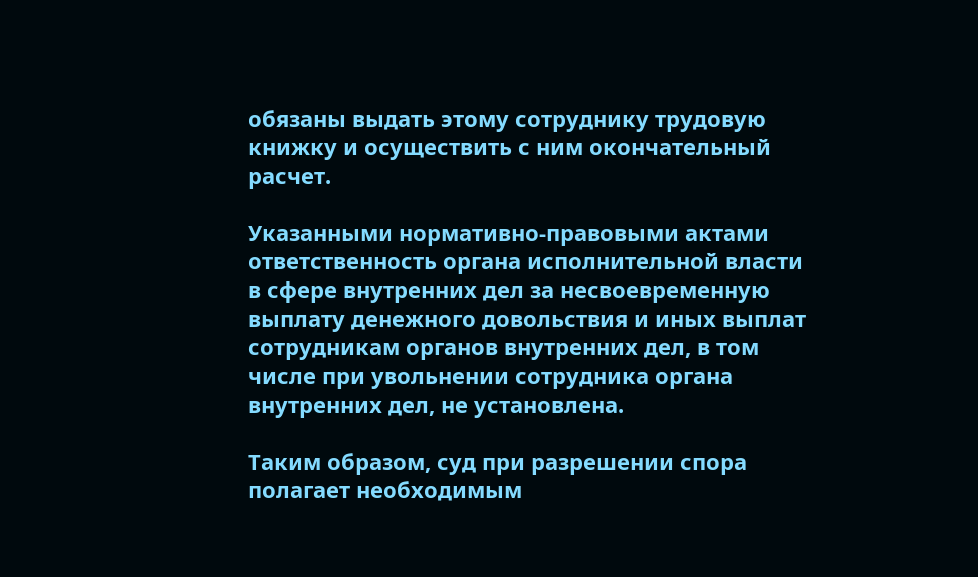обязаны выдать этому сотруднику трудовую книжку и осуществить с ним окончательный расчет.

Указанными нормативно-правовыми актами ответственность органа исполнительной власти в сфере внутренних дел за несвоевременную выплату денежного довольствия и иных выплат сотрудникам органов внутренних дел, в том числе при увольнении сотрудника органа внутренних дел, не установлена.

Таким образом, суд при разрешении спора полагает необходимым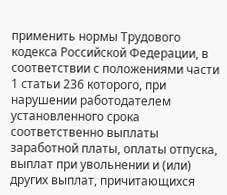применить нормы Трудового кодекса Российской Федерации, в соответствии с положениями части 1 статьи 236 которого, при нарушении работодателем установленного срока соответственно выплаты заработной платы, оплаты отпуска, выплат при увольнении и (или) других выплат, причитающихся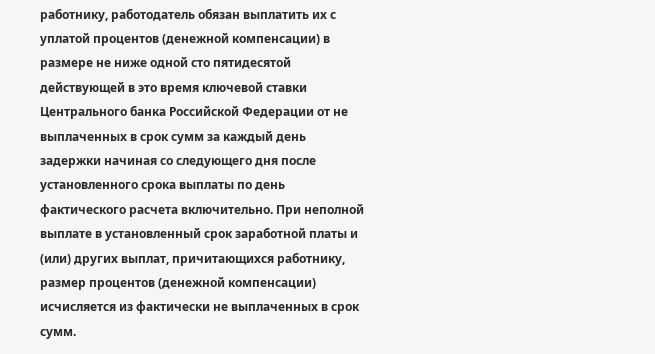работнику, работодатель обязан выплатить их с уплатой процентов (денежной компенсации) в размере не ниже одной сто пятидесятой действующей в это время ключевой ставки Центрального банка Российской Федерации от не выплаченных в срок сумм за каждый день задержки начиная со следующего дня после установленного срока выплаты по день фактического расчета включительно. При неполной выплате в установленный срок заработной платы и (или) других выплат, причитающихся работнику, размер процентов (денежной компенсации) исчисляется из фактически не выплаченных в срок сумм.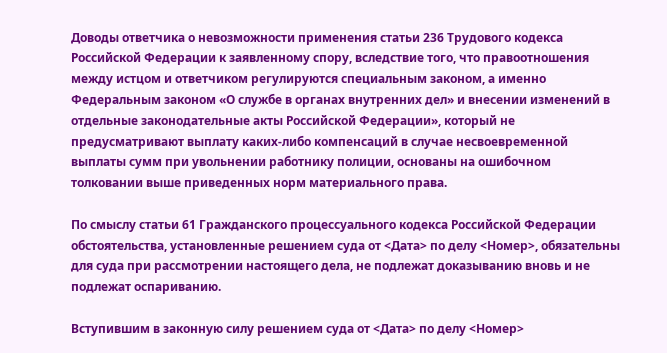Доводы ответчика о невозможности применения статьи 236 Трудового кодекса Российской Федерации к заявленному спору, вследствие того, что правоотношения между истцом и ответчиком регулируются специальным законом, а именно Федеральным законом «О службе в органах внутренних дел» и внесении изменений в отдельные законодательные акты Российской Федерации», который не предусматривают выплату каких-либо компенсаций в случае несвоевременной выплаты сумм при увольнении работнику полиции, основаны на ошибочном толковании выше приведенных норм материального права.

По смыслу статьи 61 Гражданского процессуального кодекса Российской Федерации обстоятельства, установленные решением суда от <Дата> по делу <Номер>, обязательны для суда при рассмотрении настоящего дела, не подлежат доказыванию вновь и не подлежат оспариванию.

Вступившим в законную силу решением суда от <Дата> по делу <Номер>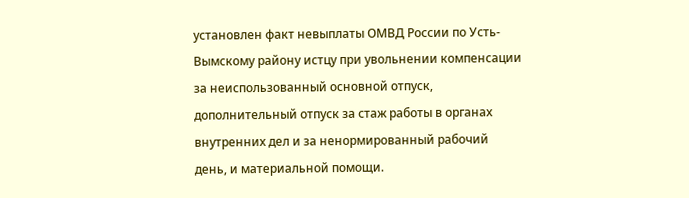установлен факт невыплаты ОМВД России по Усть-Вымскому району истцу при увольнении компенсации за неиспользованный основной отпуск, дополнительный отпуск за стаж работы в органах внутренних дел и за ненормированный рабочий день, и материальной помощи.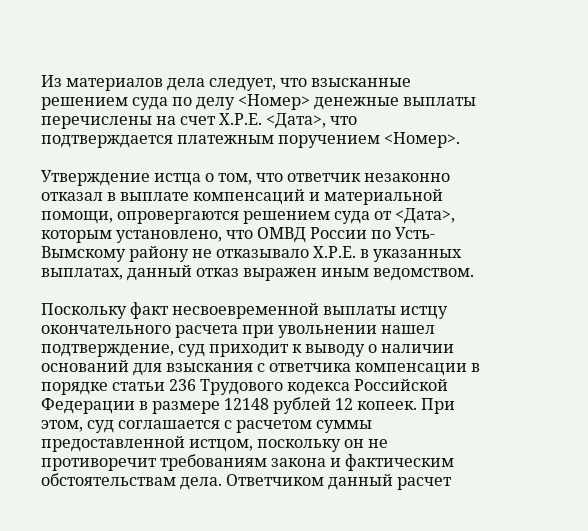Из материалов дела следует, что взысканные решением суда по делу <Номер> денежные выплаты перечислены на счет Х.Р.Е. <Дата>, что подтверждается платежным поручением <Номер>.

Утверждение истца о том, что ответчик незаконно отказал в выплате компенсаций и материальной помощи, опровергаются решением суда от <Дата>, которым установлено, что ОМВД России по Усть-Вымскому району не отказывало Х.Р.Е. в указанных выплатах, данный отказ выражен иным ведомством.

Поскольку факт несвоевременной выплаты истцу окончательного расчета при увольнении нашел подтверждение, суд приходит к выводу о наличии оснований для взыскания с ответчика компенсации в порядке статьи 236 Трудового кодекса Российской Федерации в размере 12148 рублей 12 копеек. При этом, суд соглашается с расчетом суммы предоставленной истцом, поскольку он не противоречит требованиям закона и фактическим обстоятельствам дела. Ответчиком данный расчет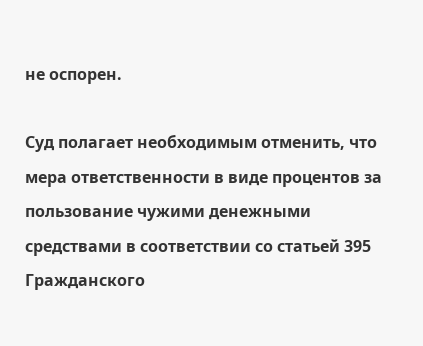не оспорен.

Суд полагает необходимым отменить, что мера ответственности в виде процентов за пользование чужими денежными средствами в соответствии со статьей 395 Гражданского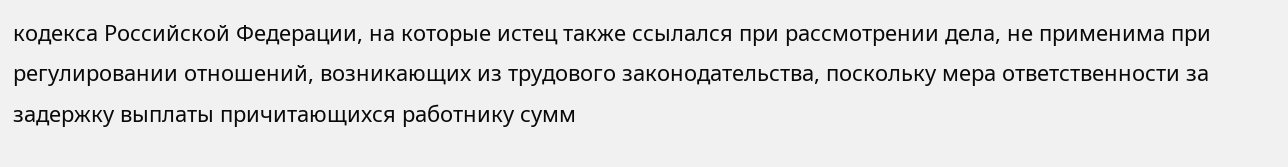кодекса Российской Федерации, на которые истец также ссылался при рассмотрении дела, не применима при регулировании отношений, возникающих из трудового законодательства, поскольку мера ответственности за задержку выплаты причитающихся работнику сумм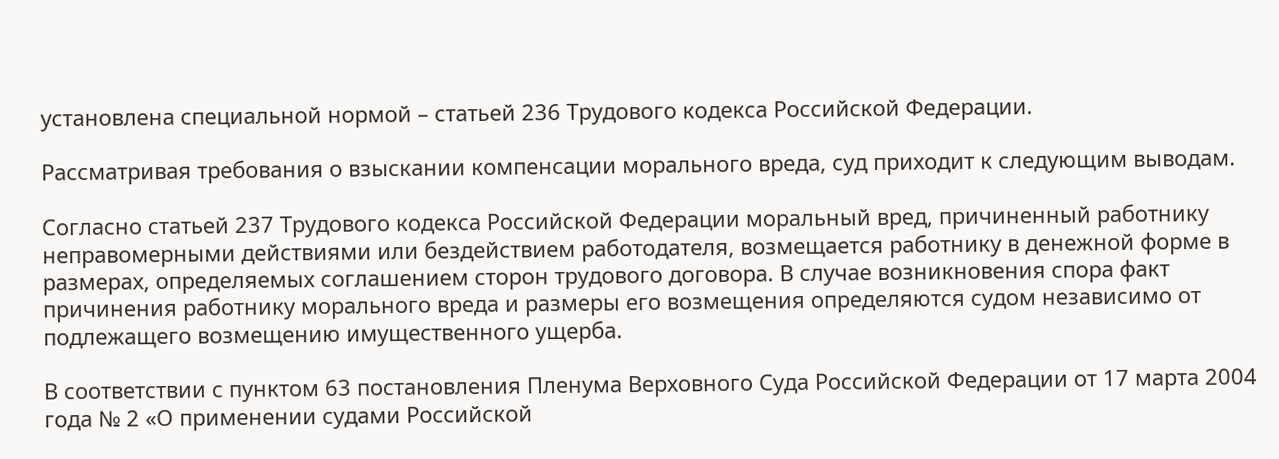установлена специальной нормой – статьей 236 Трудового кодекса Российской Федерации.

Рассматривая требования о взыскании компенсации морального вреда, суд приходит к следующим выводам.

Согласно статьей 237 Трудового кодекса Российской Федерации моральный вред, причиненный работнику неправомерными действиями или бездействием работодателя, возмещается работнику в денежной форме в размерах, определяемых соглашением сторон трудового договора. В случае возникновения спора факт причинения работнику морального вреда и размеры его возмещения определяются судом независимо от подлежащего возмещению имущественного ущерба.

В соответствии с пунктом 63 постановления Пленума Верховного Суда Российской Федерации от 17 марта 2004 года № 2 «О применении судами Российской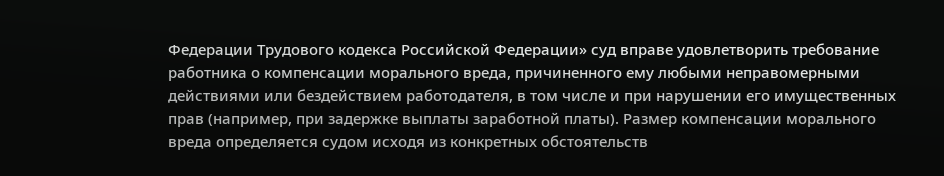Федерации Трудового кодекса Российской Федерации» суд вправе удовлетворить требование работника о компенсации морального вреда, причиненного ему любыми неправомерными действиями или бездействием работодателя, в том числе и при нарушении его имущественных прав (например, при задержке выплаты заработной платы). Размер компенсации морального вреда определяется судом исходя из конкретных обстоятельств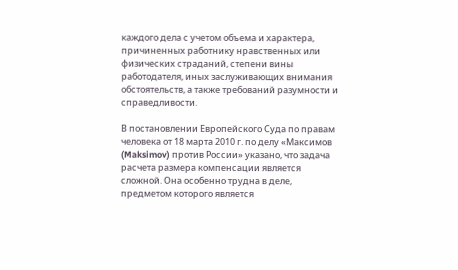каждого дела с учетом объема и характера, причиненных работнику нравственных или физических страданий, степени вины работодателя, иных заслуживающих внимания обстоятельств, а также требований разумности и справедливости.

В постановлении Европейского Суда по правам человека от 18 марта 2010 г. по делу «Максимов (Maksimov) против России» указано, что задача расчета размера компенсации является сложной. Она особенно трудна в деле, предметом которого является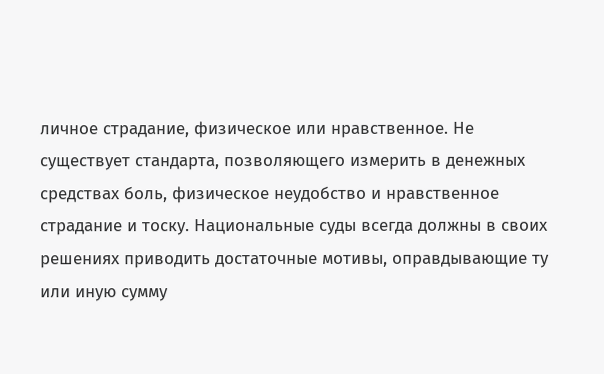личное страдание, физическое или нравственное. Не существует стандарта, позволяющего измерить в денежных средствах боль, физическое неудобство и нравственное страдание и тоску. Национальные суды всегда должны в своих решениях приводить достаточные мотивы, оправдывающие ту или иную сумму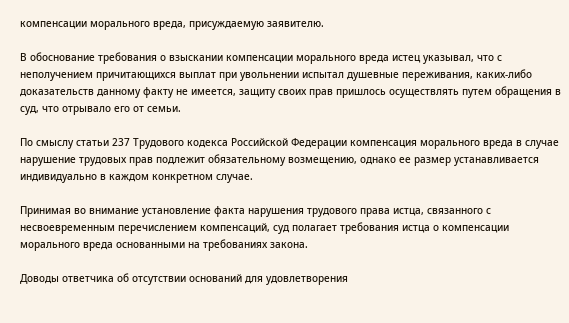компенсации морального вреда, присуждаемую заявителю.

В обоснование требования о взыскании компенсации морального вреда истец указывал, что с неполучением причитающихся выплат при увольнении испытал душевные переживания, каких-либо доказательств данному факту не имеется, защиту своих прав пришлось осуществлять путем обращения в суд, что отрывало его от семьи.

По смыслу статьи 237 Трудового кодекса Российской Федерации компенсация морального вреда в случае нарушение трудовых прав подлежит обязательному возмещению, однако ее размер устанавливается индивидуально в каждом конкретном случае.

Принимая во внимание установление факта нарушения трудового права истца, связанного с несвоевременным перечислением компенсаций, суд полагает требования истца о компенсации морального вреда основанными на требованиях закона.

Доводы ответчика об отсутствии оснований для удовлетворения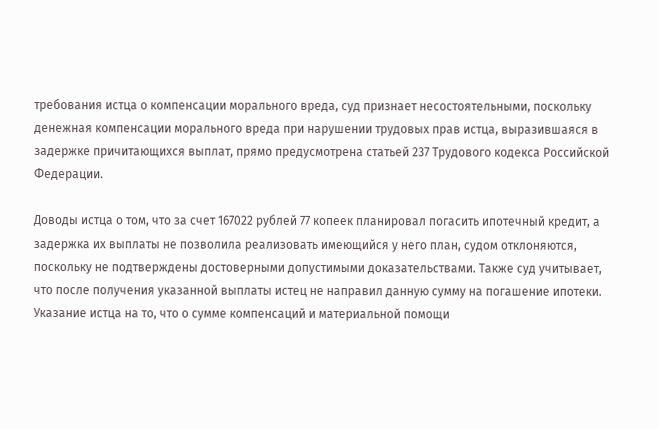требования истца о компенсации морального вреда, суд признает несостоятельными, поскольку денежная компенсации морального вреда при нарушении трудовых прав истца, выразившаяся в задержке причитающихся выплат, прямо предусмотрена статьей 237 Трудового кодекса Российской Федерации.

Доводы истца о том, что за счет 167022 рублей 77 копеек планировал погасить ипотечный кредит, а задержка их выплаты не позволила реализовать имеющийся у него план, судом отклоняются, поскольку не подтверждены достоверными допустимыми доказательствами. Также суд учитывает, что после получения указанной выплаты истец не направил данную сумму на погашение ипотеки. Указание истца на то, что о сумме компенсаций и материальной помощи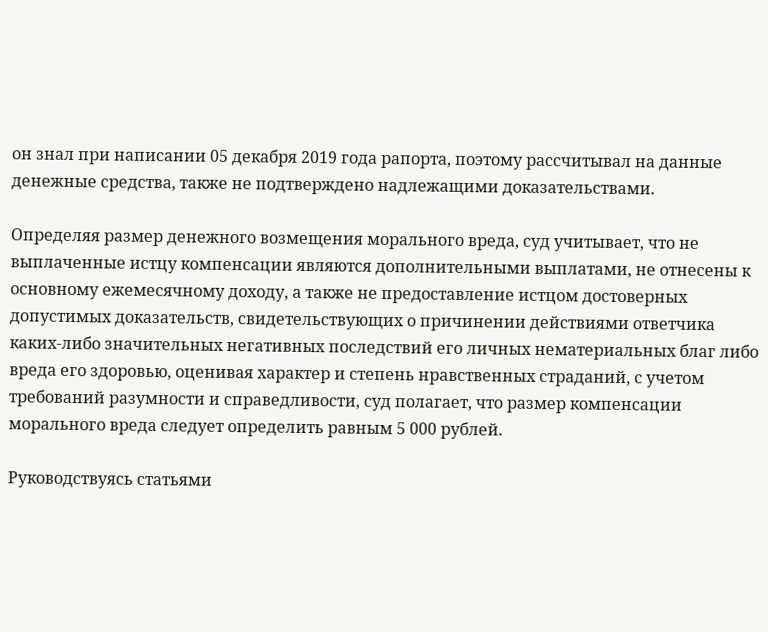он знал при написании 05 декабря 2019 года рапорта, поэтому рассчитывал на данные денежные средства, также не подтверждено надлежащими доказательствами.

Определяя размер денежного возмещения морального вреда, суд учитывает, что не выплаченные истцу компенсации являются дополнительными выплатами, не отнесены к основному ежемесячному доходу, а также не предоставление истцом достоверных допустимых доказательств, свидетельствующих о причинении действиями ответчика каких-либо значительных негативных последствий его личных нематериальных благ либо вреда его здоровью, оценивая характер и степень нравственных страданий, с учетом требований разумности и справедливости, суд полагает, что размер компенсации морального вреда следует определить равным 5 000 рублей.

Руководствуясь статьями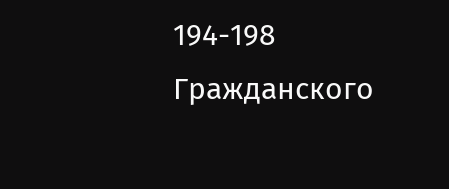194-198 Гражданского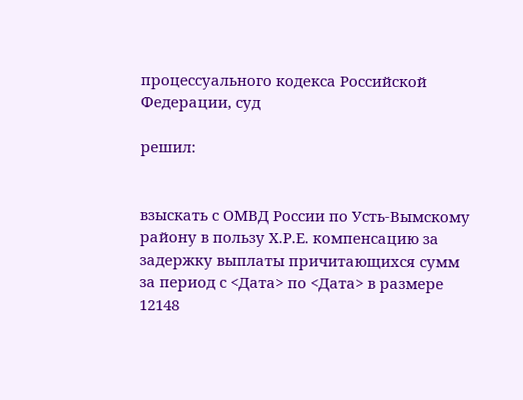процессуального кодекса Российской Федерации, суд

решил:


взыскать с ОМВД России по Усть-Вымскому району в пользу Х.Р.Е. компенсацию за задержку выплаты причитающихся сумм за период с <Дата> по <Дата> в размере 12148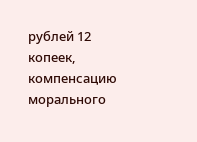рублей 12 копеек, компенсацию морального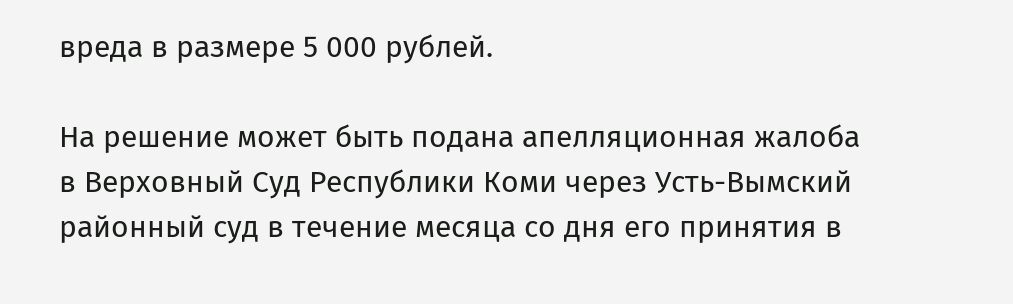вреда в размере 5 000 рублей.

На решение может быть подана апелляционная жалоба в Верховный Суд Республики Коми через Усть-Вымский районный суд в течение месяца со дня его принятия в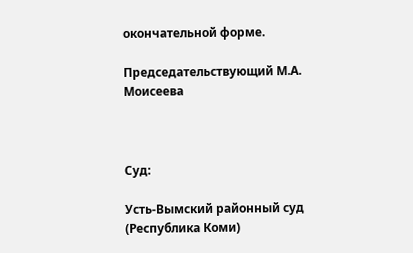окончательной форме.

Председательствующий М.А. Моисеева



Суд:

Усть-Вымский районный суд (Республика Коми)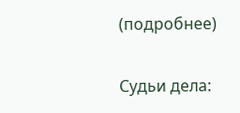(подробнее)

Судьи дела: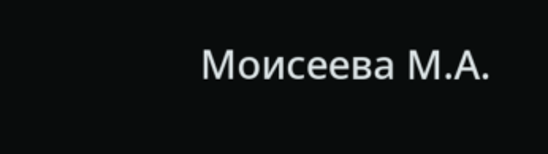Моисеева М.А.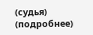(судья) (подробнее)